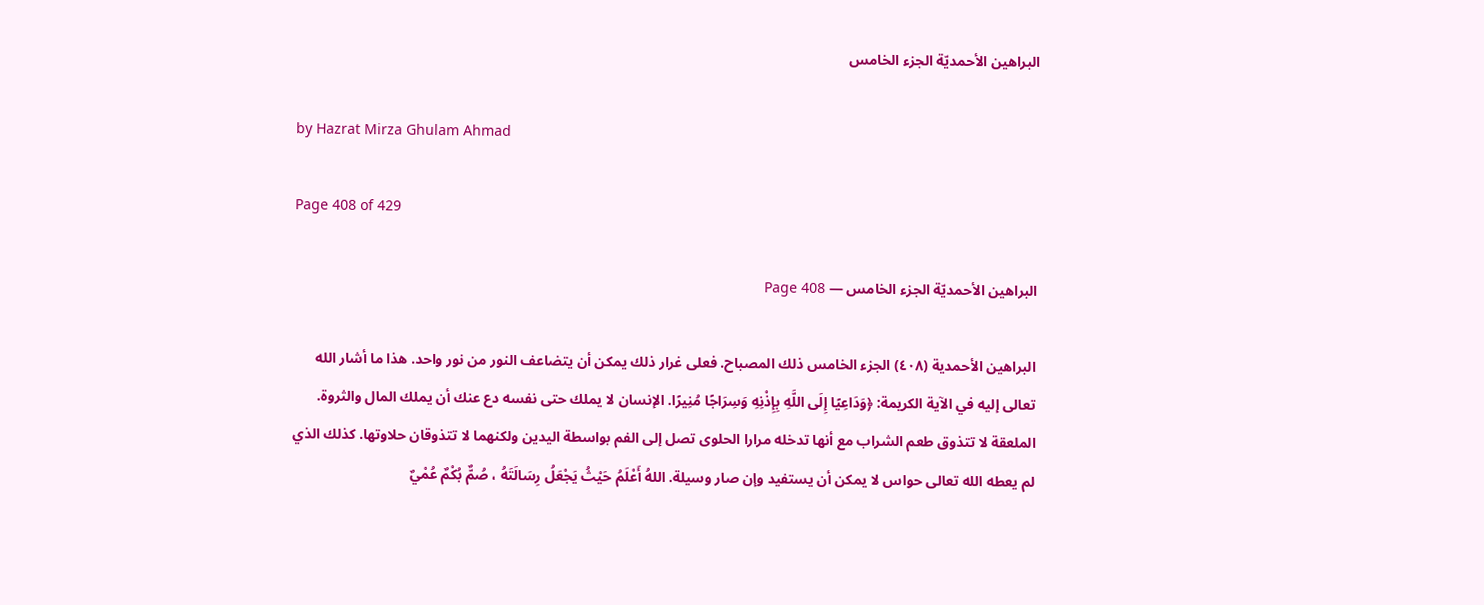البراهين الأحمديّة الجزء الخامس

by Hazrat Mirza Ghulam Ahmad

Page 408 of 429

البراهين الأحمديّة الجزء الخامس — Page 408

البراهين الأحمدية (٤٠٨) الجزء الخامس ذلك المصباح. فعلى غرار ذلك يمكن أن يتضاعف النور من نور واحد. هذا ما أشار الله تعالى إليه في الآية الكريمة: ﴿وَدَاعِيًا إِلَى اللَّهِ بِإِذْنِهِ وَسِرَاجًا مُنِيرًا. الإنسان لا يملك حتى نفسه دع عنك أن يملك المال والثروة. الملعقة لا تتذوق طعم الشراب مع أنها تدخله مرارا الحلوى تصل إلى الفم بواسطة اليدين ولكنهما لا تتذوقان حلاوتها. كذلك الذي لم يعطه الله تعالى حواس لا يمكن أن يستفيد وإن صار وسيلة. اللهُ أَعْلَمُ حَيْثُ يَجْعَلُ رِسَالَتَهُ ، صُمٌّ بُكْمٌ عُمْيٌ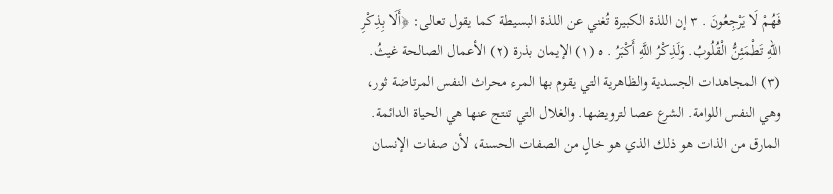فَهُمْ لَا يَرْجِعُونَ . ۳ إن اللذة الكبيرة تُغني عن اللذة البسيطة كما يقول تعالى: ﴿أَلَا بِذِكْرِ اللهِ تَطْمَئِنُّ الْقُلُوبُ. وَلَذِكْرُ اللَّهِ أَكْبَرُ . ه (۱) الإيمان بذرة (۲) الأعمال الصالحة غيثُ. (۳) المجاهدات الجسدية والظاهرية التي يقوم بها المرء محراث النفس المرتاضة ثور، وهي النفس اللوامة. الشرع عصا لترويضها. والغلال التي تنتج عنها هي الحياة الدائمة. المارق من الذات هو ذلك الذي هو خالٍ من الصفات الحسنة، لأن صفات الإنسان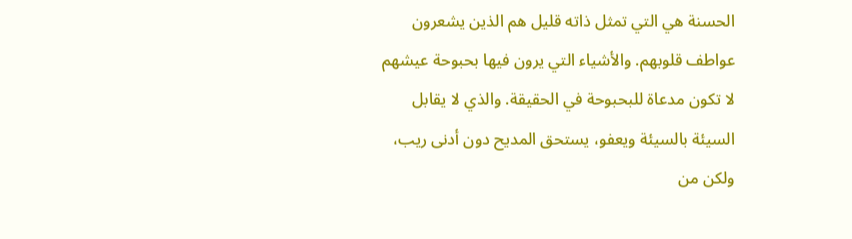الحسنة هي التي تمثل ذاته قليل هم الذين يشعرون عواطف قلوبهم. والأشياء التي يرون فيها بحبوحة عيشهم لا تكون مدعاة للبحبوحة في الحقيقة. والذي لا يقابل السيئة بالسيئة ويعفو، يستحق المديح دون أدنى ريب، ولكن من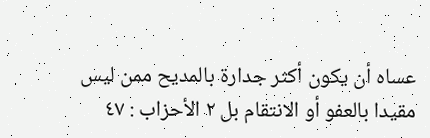عساه أن يكون أكثر جدارة بالمديح ممن ليس مقيدا بالعفو أو الانتقام بل ۲ الأحزاب : ٤٧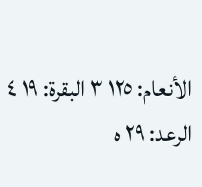الأنعام: ١٢٥ ۳ البقرة: ١٩ ٤ الرعد: ٢٩ ه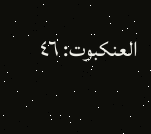العنكبوت: ٤٦